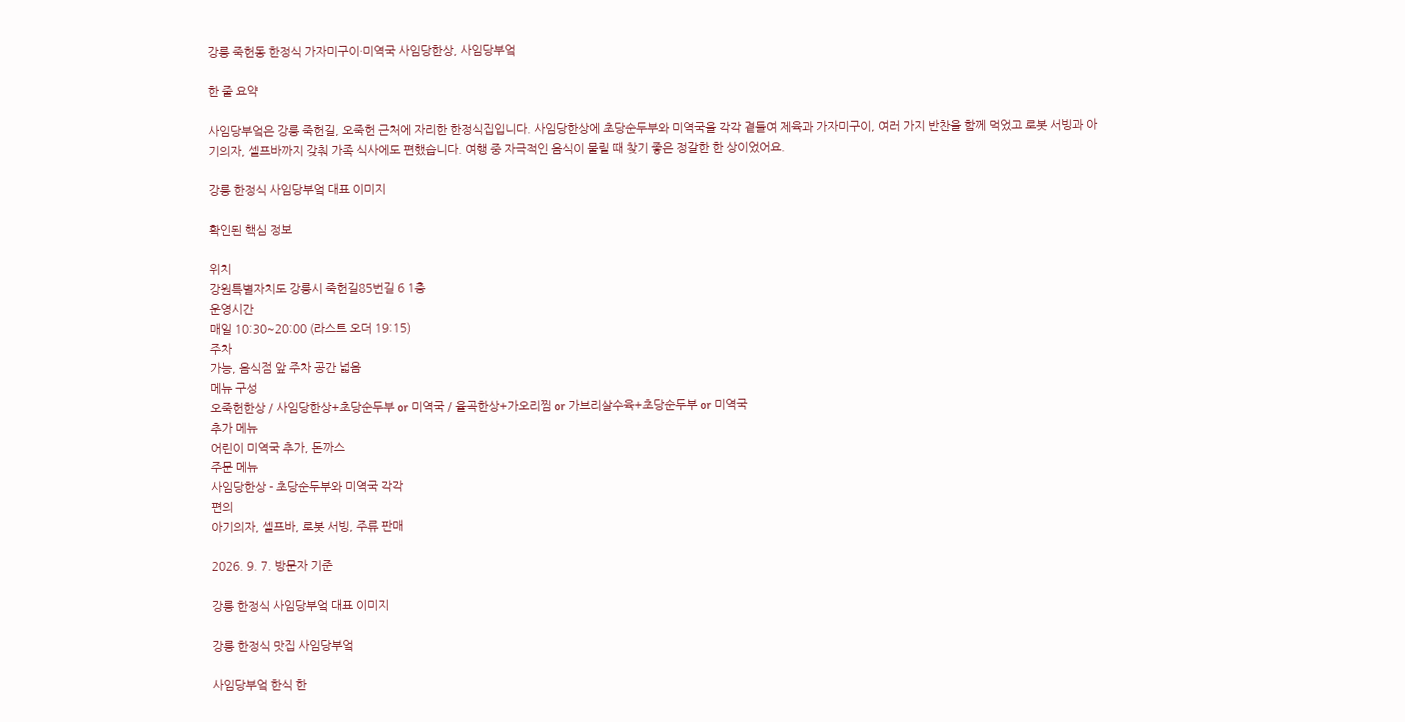강릉 죽헌동 한정식 가자미구이·미역국 사임당한상, 사임당부엌

한 줄 요약

사임당부엌은 강릉 죽헌길, 오죽헌 근처에 자리한 한정식집입니다. 사임당한상에 초당순두부와 미역국을 각각 곁들여 제육과 가자미구이, 여러 가지 반찬을 함께 먹었고 로봇 서빙과 아기의자, 셀프바까지 갖춰 가족 식사에도 편했습니다. 여행 중 자극적인 음식이 물릴 때 찾기 좋은 정갈한 한 상이었어요.

강릉 한정식 사임당부엌 대표 이미지

확인된 핵심 정보

위치
강원특별자치도 강릉시 죽헌길85번길 6 1층
운영시간
매일 10:30~20:00 (라스트 오더 19:15)
주차
가능, 음식점 앞 주차 공간 넓음
메뉴 구성
오죽헌한상 / 사임당한상+초당순두부 or 미역국 / 율곡한상+가오리찜 or 가브리살수육+초당순두부 or 미역국
추가 메뉴
어린이 미역국 추가, 돈까스
주문 메뉴
사임당한상 - 초당순두부와 미역국 각각
편의
아기의자, 셀프바, 로봇 서빙, 주류 판매

2026. 9. 7. 방문자 기준

강릉 한정식 사임당부엌 대표 이미지

강릉 한정식 맛집 사임당부엌

사임당부엌 한식 한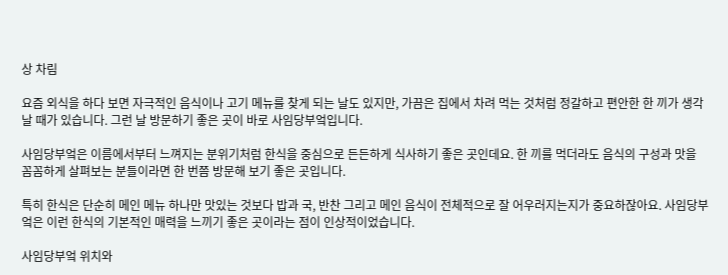상 차림

요즘 외식을 하다 보면 자극적인 음식이나 고기 메뉴를 찾게 되는 날도 있지만, 가끔은 집에서 차려 먹는 것처럼 정갈하고 편안한 한 끼가 생각날 때가 있습니다. 그런 날 방문하기 좋은 곳이 바로 사임당부엌입니다.

사임당부엌은 이름에서부터 느껴지는 분위기처럼 한식을 중심으로 든든하게 식사하기 좋은 곳인데요. 한 끼를 먹더라도 음식의 구성과 맛을 꼼꼼하게 살펴보는 분들이라면 한 번쯤 방문해 보기 좋은 곳입니다.

특히 한식은 단순히 메인 메뉴 하나만 맛있는 것보다 밥과 국, 반찬 그리고 메인 음식이 전체적으로 잘 어우러지는지가 중요하잖아요. 사임당부엌은 이런 한식의 기본적인 매력을 느끼기 좋은 곳이라는 점이 인상적이었습니다.

사임당부엌 위치와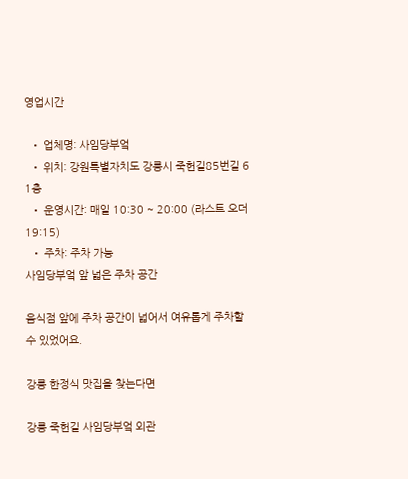영업시간

  • 업체명: 사임당부엌
  • 위치: 강원특별자치도 강릉시 죽헌길85번길 6 1층
  • 운영시간: 매일 10:30 ~ 20:00 (라스트 오더 19:15)
  • 주차: 주차 가능
사임당부엌 앞 넓은 주차 공간

음식점 앞에 주차 공간이 넓어서 여유롭게 주차할 수 있었어요.

강릉 한정식 맛집을 찾는다면

강릉 죽헌길 사임당부엌 외관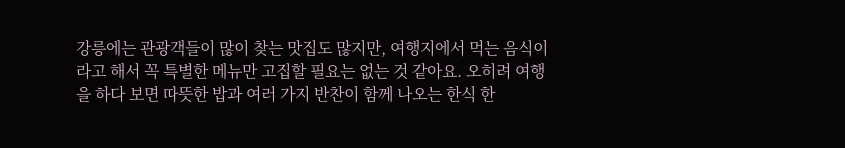강릉에는 관광객들이 많이 찾는 맛집도 많지만, 여행지에서 먹는 음식이라고 해서 꼭 특별한 메뉴만 고집할 필요는 없는 것 같아요. 오히려 여행을 하다 보면 따뜻한 밥과 여러 가지 반찬이 함께 나오는 한식 한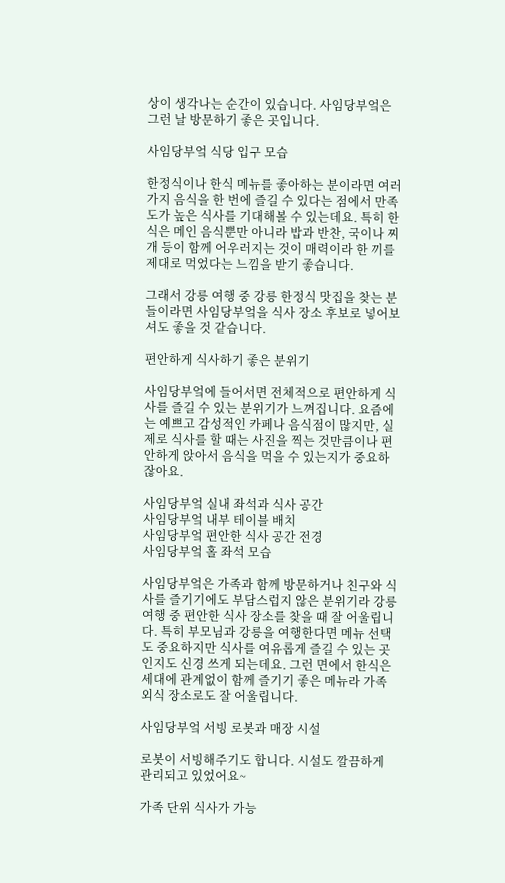상이 생각나는 순간이 있습니다. 사임당부엌은 그런 날 방문하기 좋은 곳입니다.

사임당부엌 식당 입구 모습

한정식이나 한식 메뉴를 좋아하는 분이라면 여러 가지 음식을 한 번에 즐길 수 있다는 점에서 만족도가 높은 식사를 기대해볼 수 있는데요. 특히 한식은 메인 음식뿐만 아니라 밥과 반찬, 국이나 찌개 등이 함께 어우러지는 것이 매력이라 한 끼를 제대로 먹었다는 느낌을 받기 좋습니다.

그래서 강릉 여행 중 강릉 한정식 맛집을 찾는 분들이라면 사임당부엌을 식사 장소 후보로 넣어보셔도 좋을 것 같습니다.

편안하게 식사하기 좋은 분위기

사임당부엌에 들어서면 전체적으로 편안하게 식사를 즐길 수 있는 분위기가 느껴집니다. 요즘에는 예쁘고 감성적인 카페나 음식점이 많지만, 실제로 식사를 할 때는 사진을 찍는 것만큼이나 편안하게 앉아서 음식을 먹을 수 있는지가 중요하잖아요.

사임당부엌 실내 좌석과 식사 공간
사임당부엌 내부 테이블 배치
사임당부엌 편안한 식사 공간 전경
사임당부엌 홀 좌석 모습

사임당부엌은 가족과 함께 방문하거나 친구와 식사를 즐기기에도 부담스럽지 않은 분위기라 강릉 여행 중 편안한 식사 장소를 찾을 때 잘 어울립니다. 특히 부모님과 강릉을 여행한다면 메뉴 선택도 중요하지만 식사를 여유롭게 즐길 수 있는 곳인지도 신경 쓰게 되는데요. 그런 면에서 한식은 세대에 관계없이 함께 즐기기 좋은 메뉴라 가족 외식 장소로도 잘 어울립니다.

사임당부엌 서빙 로봇과 매장 시설

로봇이 서빙해주기도 합니다. 시설도 깔끔하게 관리되고 있었어요~

가족 단위 식사가 가능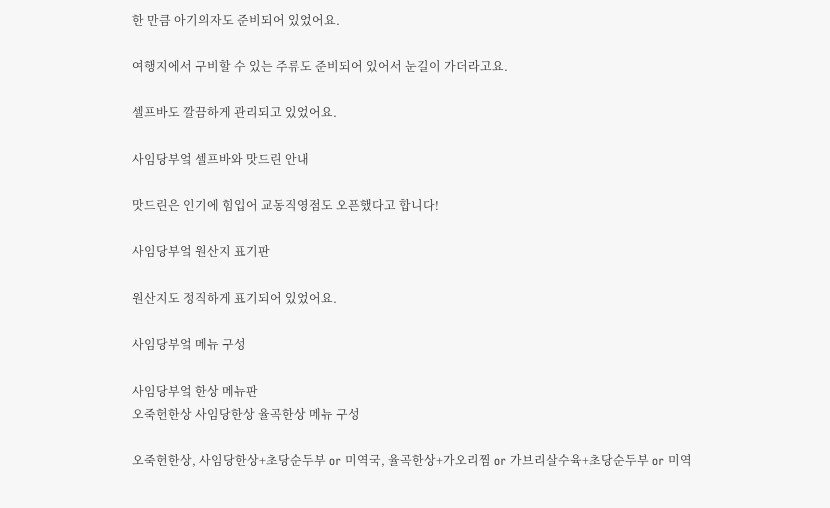한 만큼 아기의자도 준비되어 있었어요.

여행지에서 구비할 수 있는 주류도 준비되어 있어서 눈길이 가더라고요.

셀프바도 깔끔하게 관리되고 있었어요.

사임당부엌 셀프바와 맛드린 안내

맛드린은 인기에 힘입어 교동직영점도 오픈했다고 합니다!

사임당부엌 원산지 표기판

원산지도 정직하게 표기되어 있었어요.

사임당부엌 메뉴 구성

사임당부엌 한상 메뉴판
오죽헌한상 사임당한상 율곡한상 메뉴 구성

오죽헌한상, 사임당한상+초당순두부 or 미역국, 율곡한상+가오리찜 or 가브리살수육+초당순두부 or 미역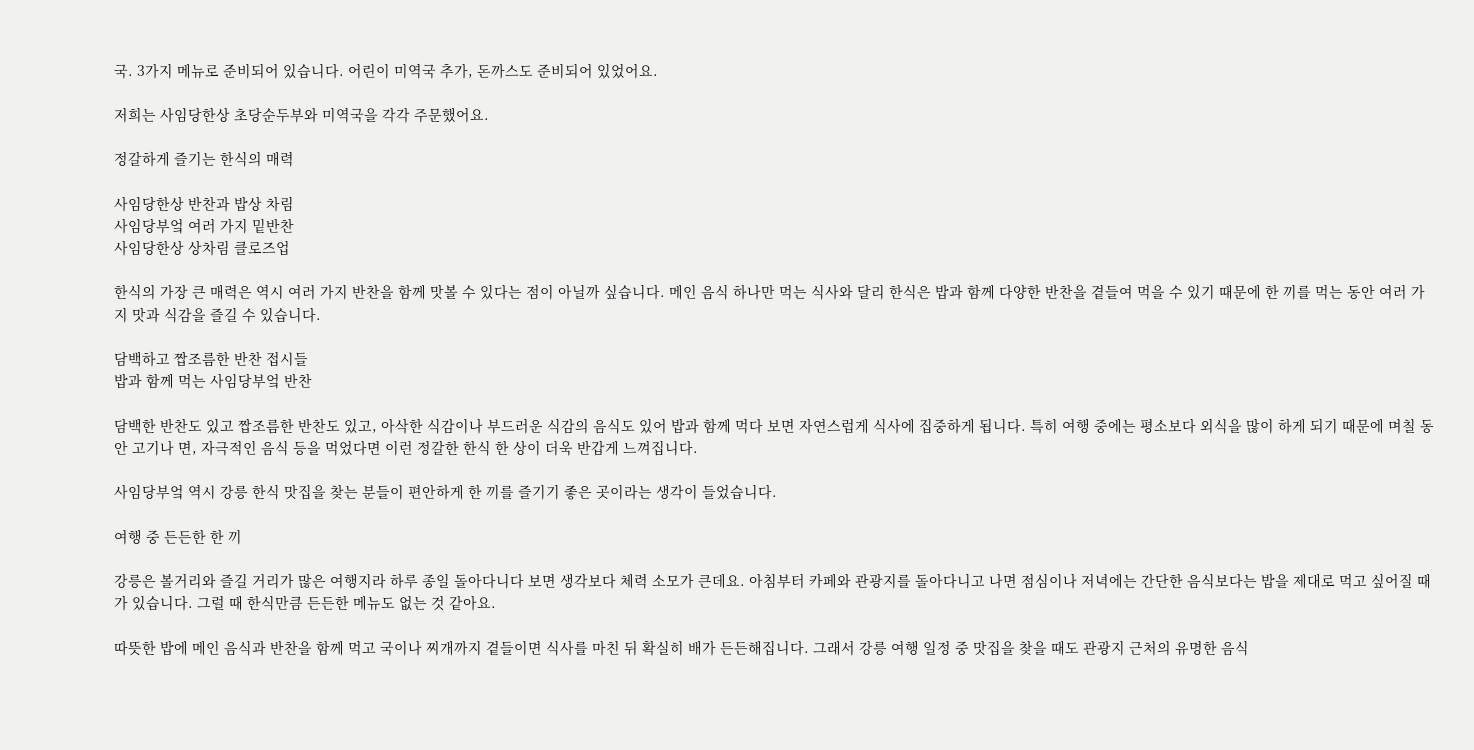국. 3가지 메뉴로 준비되어 있습니다. 어린이 미역국 추가, 돈까스도 준비되어 있었어요.

저희는 사임당한상 초당순두부와 미역국을 각각 주문했어요.

정갈하게 즐기는 한식의 매력

사임당한상 반찬과 밥상 차림
사임당부엌 여러 가지 밑반찬
사임당한상 상차림 클로즈업

한식의 가장 큰 매력은 역시 여러 가지 반찬을 함께 맛볼 수 있다는 점이 아닐까 싶습니다. 메인 음식 하나만 먹는 식사와 달리 한식은 밥과 함께 다양한 반찬을 곁들여 먹을 수 있기 때문에 한 끼를 먹는 동안 여러 가지 맛과 식감을 즐길 수 있습니다.

담백하고 짭조름한 반찬 접시들
밥과 함께 먹는 사임당부엌 반찬

담백한 반찬도 있고 짭조름한 반찬도 있고, 아삭한 식감이나 부드러운 식감의 음식도 있어 밥과 함께 먹다 보면 자연스럽게 식사에 집중하게 됩니다. 특히 여행 중에는 평소보다 외식을 많이 하게 되기 때문에 며칠 동안 고기나 면, 자극적인 음식 등을 먹었다면 이런 정갈한 한식 한 상이 더욱 반갑게 느껴집니다.

사임당부엌 역시 강릉 한식 맛집을 찾는 분들이 편안하게 한 끼를 즐기기 좋은 곳이라는 생각이 들었습니다.

여행 중 든든한 한 끼

강릉은 볼거리와 즐길 거리가 많은 여행지라 하루 종일 돌아다니다 보면 생각보다 체력 소모가 큰데요. 아침부터 카페와 관광지를 돌아다니고 나면 점심이나 저녁에는 간단한 음식보다는 밥을 제대로 먹고 싶어질 때가 있습니다. 그럴 때 한식만큼 든든한 메뉴도 없는 것 같아요.

따뜻한 밥에 메인 음식과 반찬을 함께 먹고 국이나 찌개까지 곁들이면 식사를 마친 뒤 확실히 배가 든든해집니다. 그래서 강릉 여행 일정 중 맛집을 찾을 때도 관광지 근처의 유명한 음식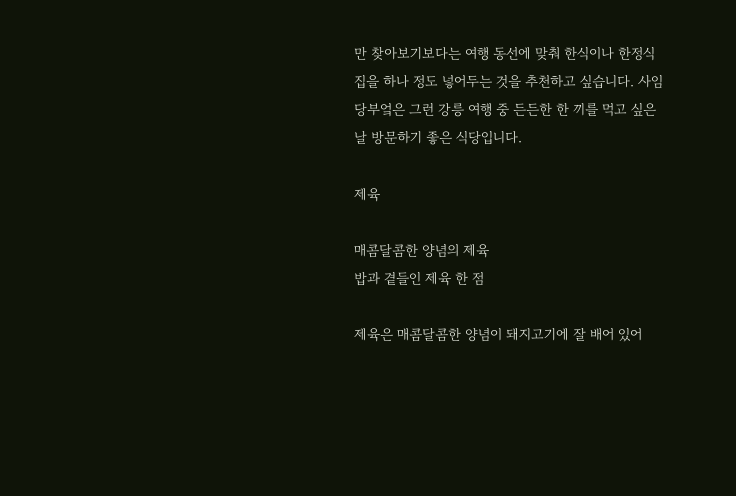만 찾아보기보다는 여행 동선에 맞춰 한식이나 한정식집을 하나 정도 넣어두는 것을 추천하고 싶습니다. 사임당부엌은 그런 강릉 여행 중 든든한 한 끼를 먹고 싶은 날 방문하기 좋은 식당입니다.

제육

매콤달콤한 양념의 제육
밥과 곁들인 제육 한 점

제육은 매콤달콤한 양념이 돼지고기에 잘 배어 있어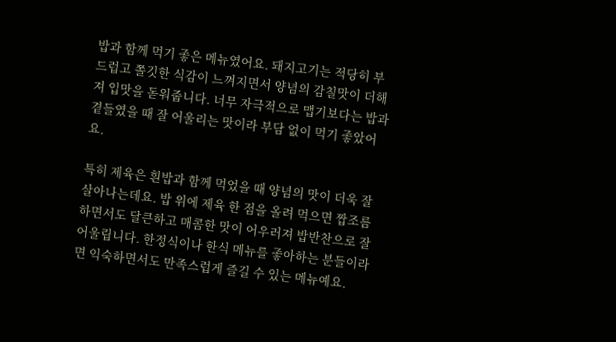밥과 함께 먹기 좋은 메뉴였어요. 돼지고기는 적당히 부드럽고 쫄깃한 식감이 느껴지면서 양념의 감칠맛이 더해져 입맛을 돋워줍니다. 너무 자극적으로 맵기보다는 밥과 곁들였을 때 잘 어울리는 맛이라 부담 없이 먹기 좋았어요.

특히 제육은 흰밥과 함께 먹었을 때 양념의 맛이 더욱 잘 살아나는데요. 밥 위에 제육 한 점을 올려 먹으면 짭조름하면서도 달큰하고 매콤한 맛이 어우러져 밥반찬으로 잘 어울립니다. 한정식이나 한식 메뉴를 좋아하는 분들이라면 익숙하면서도 만족스럽게 즐길 수 있는 메뉴예요.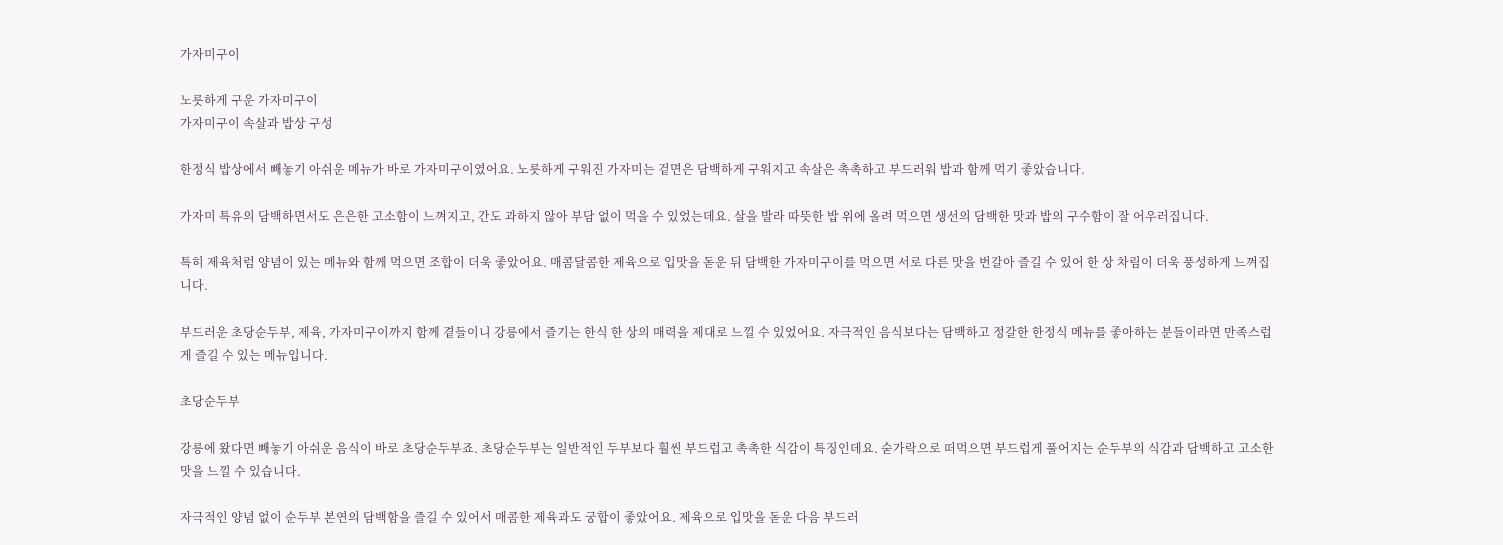가자미구이

노릇하게 구운 가자미구이
가자미구이 속살과 밥상 구성

한정식 밥상에서 빼놓기 아쉬운 메뉴가 바로 가자미구이였어요. 노릇하게 구워진 가자미는 겉면은 담백하게 구워지고 속살은 촉촉하고 부드러워 밥과 함께 먹기 좋았습니다.

가자미 특유의 담백하면서도 은은한 고소함이 느껴지고, 간도 과하지 않아 부담 없이 먹을 수 있었는데요. 살을 발라 따뜻한 밥 위에 올려 먹으면 생선의 담백한 맛과 밥의 구수함이 잘 어우러집니다.

특히 제육처럼 양념이 있는 메뉴와 함께 먹으면 조합이 더욱 좋았어요. 매콤달콤한 제육으로 입맛을 돋운 뒤 담백한 가자미구이를 먹으면 서로 다른 맛을 번갈아 즐길 수 있어 한 상 차림이 더욱 풍성하게 느껴집니다.

부드러운 초당순두부, 제육, 가자미구이까지 함께 곁들이니 강릉에서 즐기는 한식 한 상의 매력을 제대로 느낄 수 있었어요. 자극적인 음식보다는 담백하고 정갈한 한정식 메뉴를 좋아하는 분들이라면 만족스럽게 즐길 수 있는 메뉴입니다.

초당순두부

강릉에 왔다면 빼놓기 아쉬운 음식이 바로 초당순두부죠. 초당순두부는 일반적인 두부보다 훨씬 부드럽고 촉촉한 식감이 특징인데요. 숟가락으로 떠먹으면 부드럽게 풀어지는 순두부의 식감과 담백하고 고소한 맛을 느낄 수 있습니다.

자극적인 양념 없이 순두부 본연의 담백함을 즐길 수 있어서 매콤한 제육과도 궁합이 좋았어요. 제육으로 입맛을 돋운 다음 부드러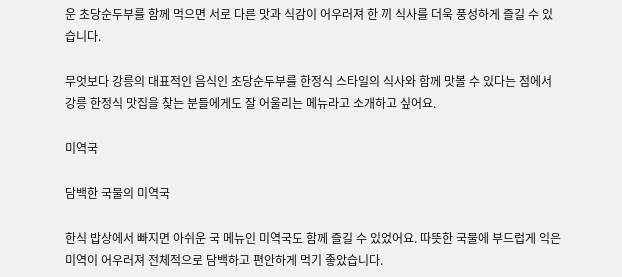운 초당순두부를 함께 먹으면 서로 다른 맛과 식감이 어우러져 한 끼 식사를 더욱 풍성하게 즐길 수 있습니다.

무엇보다 강릉의 대표적인 음식인 초당순두부를 한정식 스타일의 식사와 함께 맛볼 수 있다는 점에서 강릉 한정식 맛집을 찾는 분들에게도 잘 어울리는 메뉴라고 소개하고 싶어요.

미역국

담백한 국물의 미역국

한식 밥상에서 빠지면 아쉬운 국 메뉴인 미역국도 함께 즐길 수 있었어요. 따뜻한 국물에 부드럽게 익은 미역이 어우러져 전체적으로 담백하고 편안하게 먹기 좋았습니다.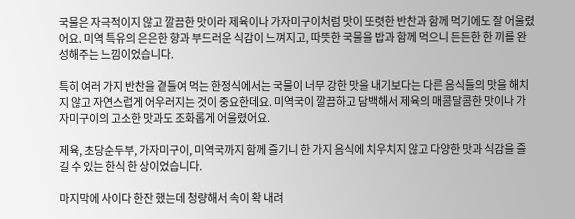국물은 자극적이지 않고 깔끔한 맛이라 제육이나 가자미구이처럼 맛이 또렷한 반찬과 함께 먹기에도 잘 어울렸어요. 미역 특유의 은은한 향과 부드러운 식감이 느껴지고, 따뜻한 국물을 밥과 함께 먹으니 든든한 한 끼를 완성해주는 느낌이었습니다.

특히 여러 가지 반찬을 곁들여 먹는 한정식에서는 국물이 너무 강한 맛을 내기보다는 다른 음식들의 맛을 해치지 않고 자연스럽게 어우러지는 것이 중요한데요. 미역국이 깔끔하고 담백해서 제육의 매콤달콤한 맛이나 가자미구이의 고소한 맛과도 조화롭게 어울렸어요.

제육, 초당순두부, 가자미구이, 미역국까지 함께 즐기니 한 가지 음식에 치우치지 않고 다양한 맛과 식감을 즐길 수 있는 한식 한 상이었습니다.

마지막에 사이다 한잔 했는데 청량해서 속이 확 내려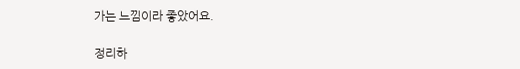가는 느낌이라 좋았어요.

정리하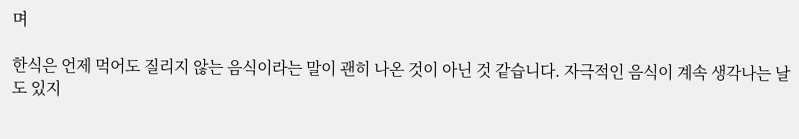며

한식은 언제 먹어도 질리지 않는 음식이라는 말이 괜히 나온 것이 아닌 것 같습니다. 자극적인 음식이 계속 생각나는 날도 있지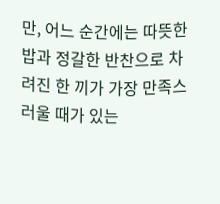만, 어느 순간에는 따뜻한 밥과 정갈한 반찬으로 차려진 한 끼가 가장 만족스러울 때가 있는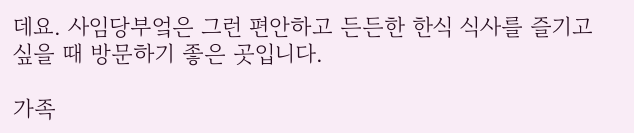데요. 사임당부엌은 그런 편안하고 든든한 한식 식사를 즐기고 싶을 때 방문하기 좋은 곳입니다.

가족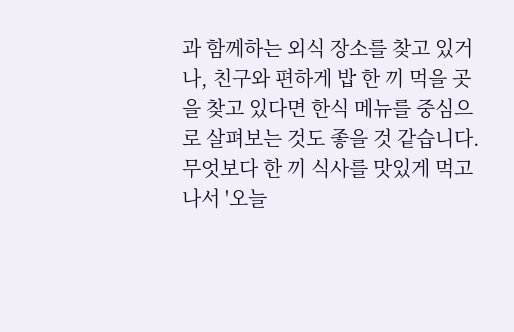과 함께하는 외식 장소를 찾고 있거나, 친구와 편하게 밥 한 끼 먹을 곳을 찾고 있다면 한식 메뉴를 중심으로 살펴보는 것도 좋을 것 같습니다. 무엇보다 한 끼 식사를 맛있게 먹고 나서 '오늘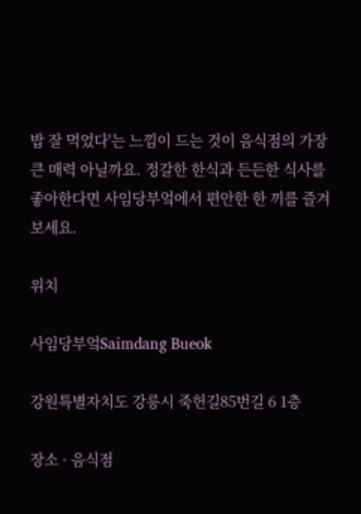밥 잘 먹었다'는 느낌이 드는 것이 음식점의 가장 큰 매력 아닐까요. 정갈한 한식과 든든한 식사를 좋아한다면 사임당부엌에서 편안한 한 끼를 즐겨보세요.

위치

사임당부엌Saimdang Bueok

강원특별자치도 강릉시 죽헌길85번길 6 1층

장소 · 음식점